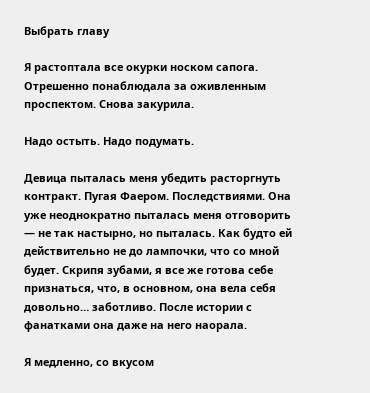Выбрать главу

Я растоптала все окурки носком сапога. Отрешенно понаблюдала за оживленным проспектом. Снова закурила.

Надо остыть. Надо подумать.

Девица пыталась меня убедить расторгнуть контракт. Пугая Фаером. Последствиями. Она уже неоднократно пыталась меня отговорить — не так настырно, но пыталась. Как будто ей действительно не до лампочки, что со мной будет. Скрипя зубами, я все же готова себе признаться, что, в основном, она вела себя довольно… заботливо. После истории с фанатками она даже на него наорала.

Я медленно, со вкусом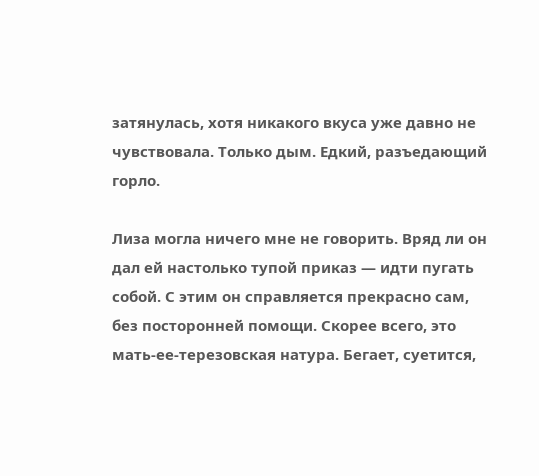затянулась, хотя никакого вкуса уже давно не чувствовала. Только дым. Едкий, разъедающий горло.

Лиза могла ничего мне не говорить. Вряд ли он дал ей настолько тупой приказ — идти пугать собой. С этим он справляется прекрасно сам, без посторонней помощи. Скорее всего, это мать-ее-терезовская натура. Бегает, суетится,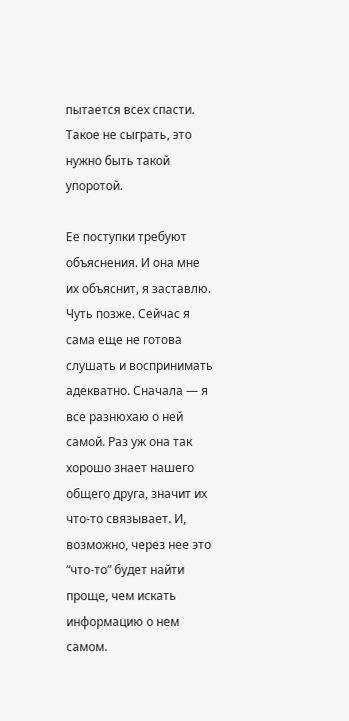пытается всех спасти. Такое не сыграть, это нужно быть такой упоротой.

Ее поступки требуют объяснения. И она мне их объяснит, я заставлю. Чуть позже. Сейчас я сама еще не готова слушать и воспринимать адекватно. Сначала — я все разнюхаю о ней самой. Раз уж она так хорошо знает нашего общего друга, значит их что-то связывает. И, возможно, через нее это “что-то” будет найти проще, чем искать информацию о нем самом.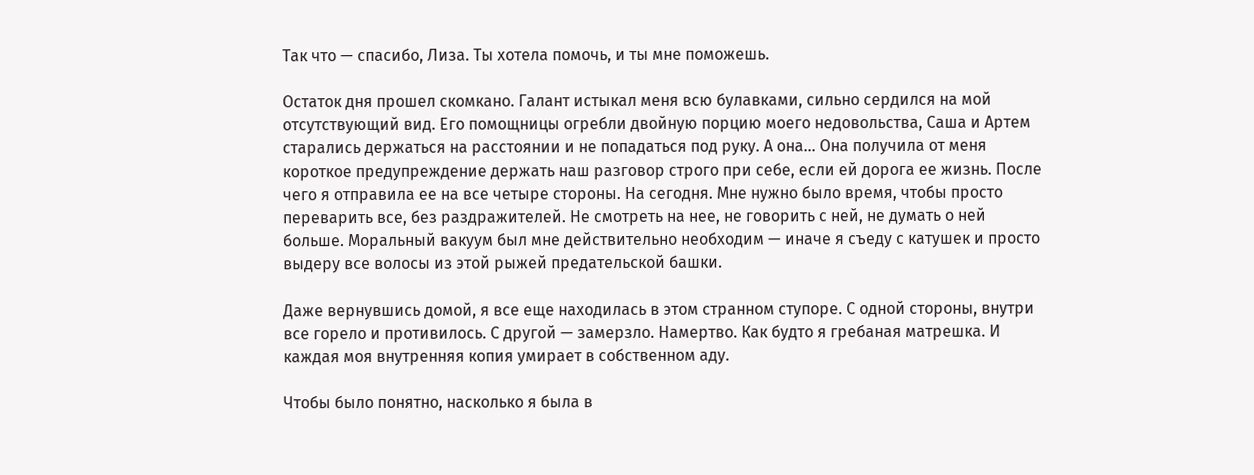Так что — спасибо, Лиза. Ты хотела помочь, и ты мне поможешь.

Остаток дня прошел скомкано. Галант истыкал меня всю булавками, сильно сердился на мой отсутствующий вид. Его помощницы огребли двойную порцию моего недовольства, Саша и Артем старались держаться на расстоянии и не попадаться под руку. А она… Она получила от меня короткое предупреждение держать наш разговор строго при себе, если ей дорога ее жизнь. После чего я отправила ее на все четыре стороны. На сегодня. Мне нужно было время, чтобы просто переварить все, без раздражителей. Не смотреть на нее, не говорить с ней, не думать о ней больше. Моральный вакуум был мне действительно необходим — иначе я съеду с катушек и просто выдеру все волосы из этой рыжей предательской башки.

Даже вернувшись домой, я все еще находилась в этом странном ступоре. С одной стороны, внутри все горело и противилось. С другой — замерзло. Намертво. Как будто я гребаная матрешка. И каждая моя внутренняя копия умирает в собственном аду.

Чтобы было понятно, насколько я была в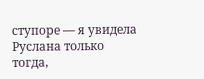ступоре — я увидела Руслана только тогда,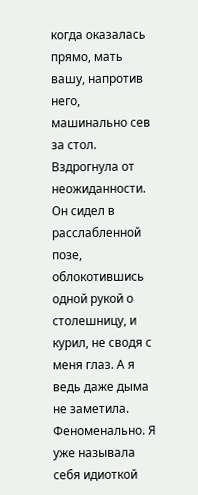когда оказалась прямо, мать вашу, напротив него, машинально сев за стол. Вздрогнула от неожиданности. Он сидел в расслабленной позе, облокотившись одной рукой о столешницу, и курил, не сводя с меня глаз. А я ведь даже дыма не заметила. Феноменально. Я уже называла себя идиоткой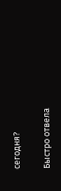сегодня?

Быстро отвела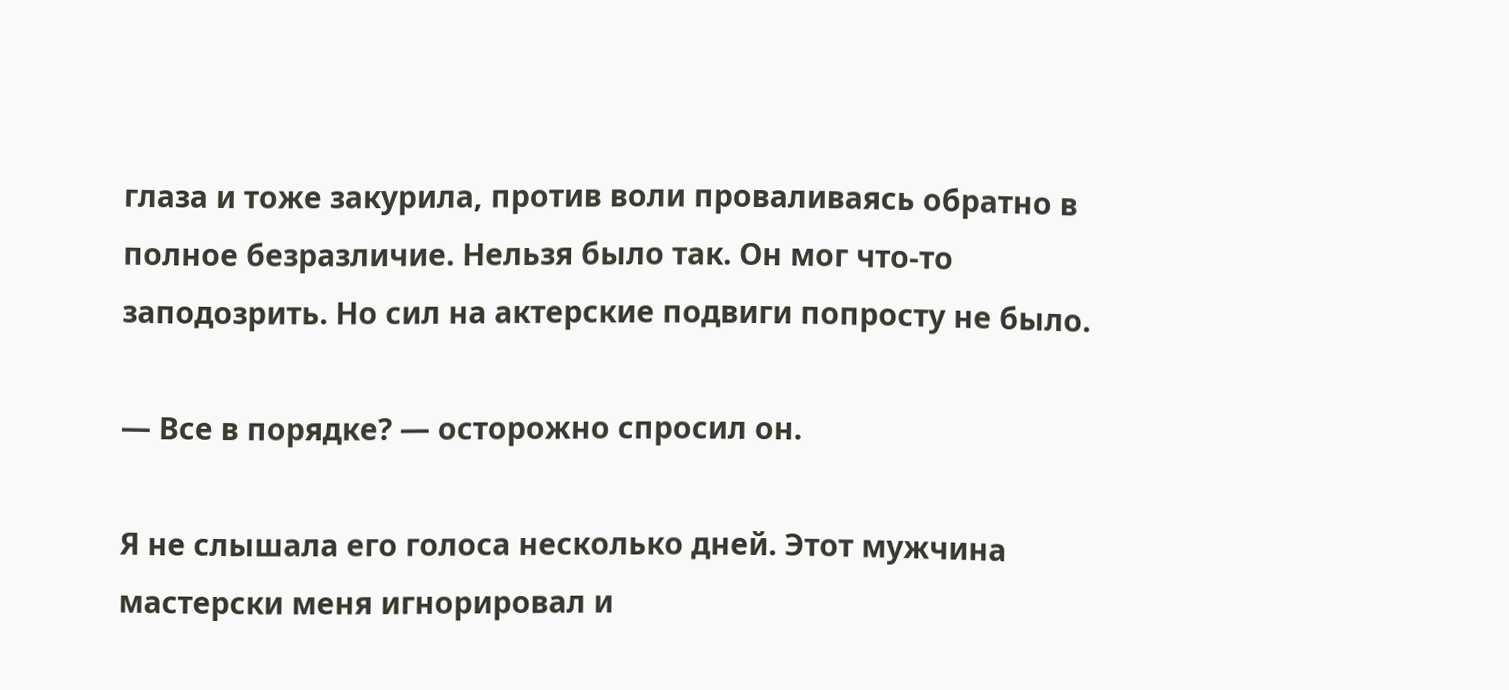глаза и тоже закурила, против воли проваливаясь обратно в полное безразличие. Нельзя было так. Он мог что-то заподозрить. Но сил на актерские подвиги попросту не было.

— Все в порядке? — осторожно спросил он.

Я не слышала его голоса несколько дней. Этот мужчина мастерски меня игнорировал и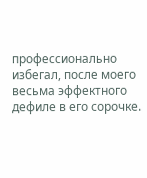профессионально избегал, после моего весьма эффектного дефиле в его сорочке.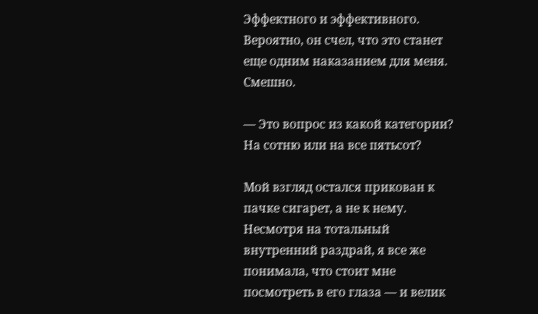Эффектного и эффективного. Вероятно, он счел, что это станет еще одним наказанием для меня. Смешно.

— Это вопрос из какой категории? На сотню или на все пятьсот?

Мой взгляд остался прикован к пачке сигарет, а не к нему. Несмотря на тотальный внутренний раздрай, я все же понимала, что стоит мне посмотреть в его глаза — и велик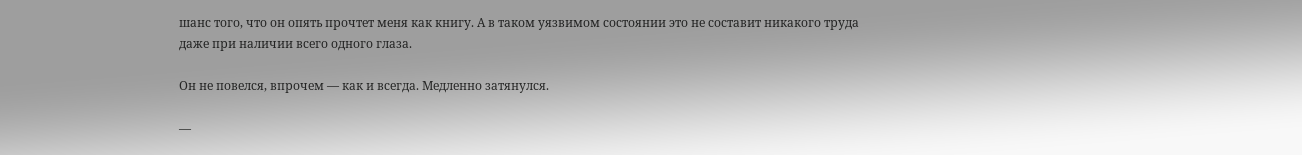шанс того, что он опять прочтет меня как книгу. А в таком уязвимом состоянии это не составит никакого труда даже при наличии всего одного глаза.

Он не повелся, впрочем — как и всегда. Медленно затянулся.

—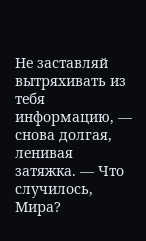Не заставляй вытряхивать из тебя информацию, — снова долгая, ленивая затяжка. — Что случилось, Мира?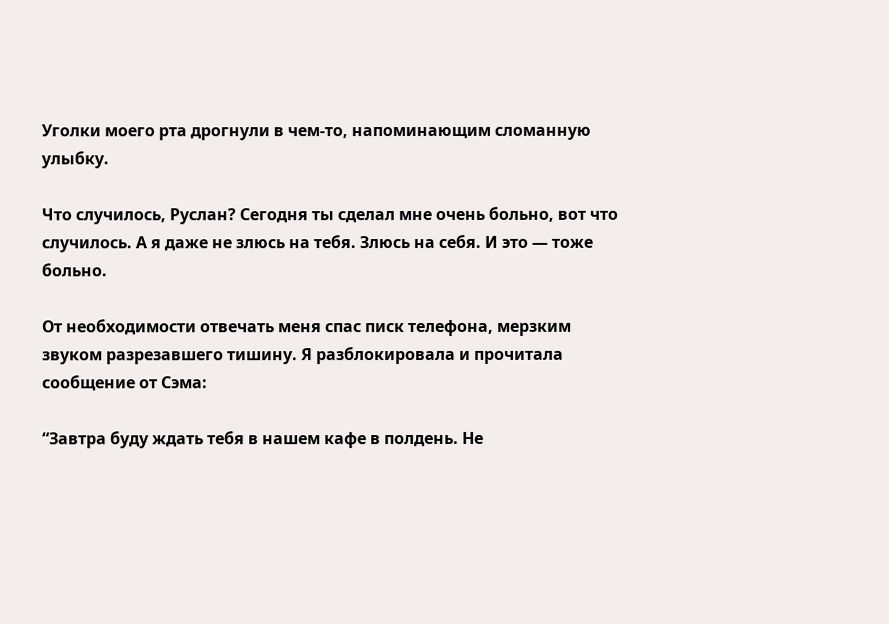Уголки моего рта дрогнули в чем-то, напоминающим сломанную улыбку.

Что случилось, Руслан? Сегодня ты сделал мне очень больно, вот что случилось. А я даже не злюсь на тебя. Злюсь на себя. И это — тоже больно.

От необходимости отвечать меня спас писк телефона, мерзким звуком разрезавшего тишину. Я разблокировала и прочитала сообщение от Сэма:

“Завтра буду ждать тебя в нашем кафе в полдень. Не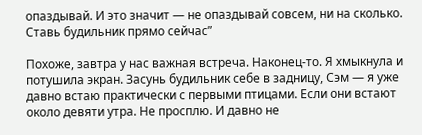опаздывай. И это значит — не опаздывай совсем, ни на сколько. Ставь будильник прямо сейчас”

Похоже, завтра у нас важная встреча. Наконец-то. Я хмыкнула и потушила экран. Засунь будильник себе в задницу, Сэм — я уже давно встаю практически с первыми птицами. Если они встают около девяти утра. Не просплю. И давно не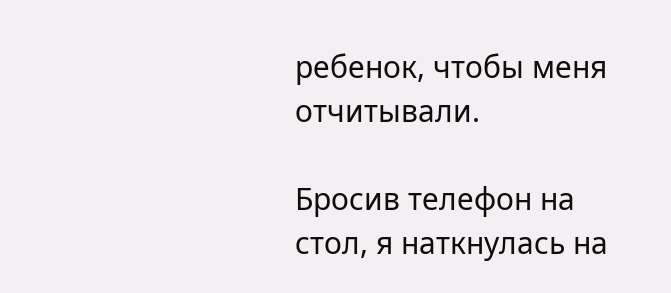ребенок, чтобы меня отчитывали.

Бросив телефон на стол, я наткнулась на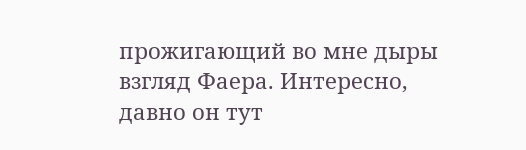прожигающий во мне дыры взгляд Фаера. Интересно, давно он тут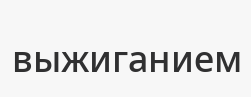выжиганием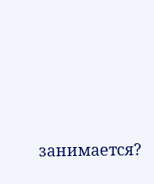занимается?